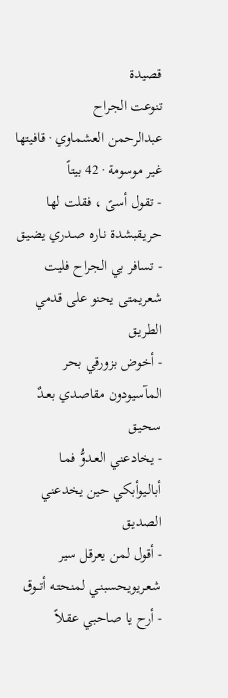قصيدة
تنوعت الجراح
عبدالرحمن العشماوي · قافيتها غير موسومة · 42 بيتاً
- تقول أسىً ، فقلت لها حريـقبشدة نـاره صـدري يضيـق
- تسافر بي الجراح فليت شعريمتى يحنو على قدمي الطريـق
- أخوض بزورقي بحر المآسيودون مقاصدي بعـدٌ سحيـق
- يخادعني العـدوُّ فمـا أبالـيوأبكي حين يخدعني الصديـق
- أقول لمن يعرقل سير شعـريويحسبنـي لمنحتـه أتــوق
- أرح يا صاحبي عقـلاً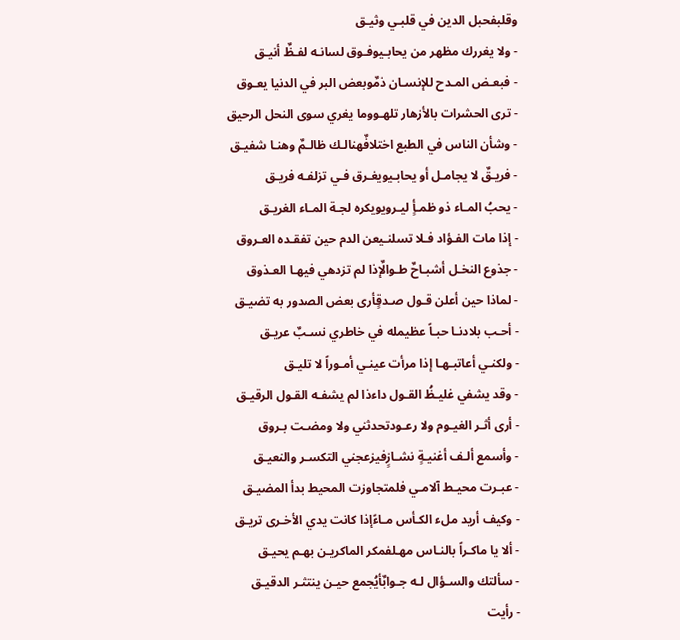وقلبفحبل الدين في قلبـي وثيـق
- ولا يغررك مظهر من يحابـيوفـوق لسانـه لفـظٌ أنيـق
- فبعـض المـدح للإنسـان ذمٌوبعض البر في الدنيا يعـوق
- ترى الحشرات بالأزهار تلهـووما يغري سوى النحل الرحيق
- وشأن الناس في الطبع اختلافٌهنالـك ظالـمٌ وهنـا شفيـق
- فريـقٌ لا يجامـل أو يحابـيويغـرق فـي تزلفـه فريـق
- يحبُ المـاء ذو ظمـأٍ ليـرويويكره لجـة المـاء الغريـق
- إذا مات الفـؤاد فـلا تسلنـيعن الدم حين تفقـده العـروق
- جذوع النخـل أشبـاحٌ طـوالٌإذا لم تزدهي فيهـا العـذوق
- لماذا حين أعلن قـول صـدقٍأرى بعض الصدور به تضيـق
- أحـب بلادنـا حبـاً عظيمله في خاطري نسـبٌ عريـق
- ولكنـي أعاتبـهـا إذا مرأت عينـي أمـوراً لا تليـق
- وقد يشفي غليـظُ القـول داءذا لم يشفـه القـول الرقيـق
- أرى أثـر الغيـوم ولا رعـودتحدثني ولا ومضـت بـروق
- وأسمع ألـف أغنيـةٍ نشـازٍفيزعجني التكسـر والنعيـق
- عبـرت محيـط آلامـي فلمتجاوزت المحيط بدأ المضيـق
- وكيف أريد ملء الكـأس مـاءًإذا كانت يدي الأخـرى تريـق
- ألا يا ماكـراً بالنـاس مهـلفمكر الماكريـن بهـم يحيـق
- سألتك والسـؤال لـه جـوابٌأيُجمع حيـن ينتثـر الدقيـق
- رأيت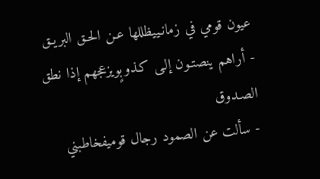عيون قومي في زمانـييظللها عـن الحـق البريـق
- أراهم ينصتـون إلـى كـذوبٍويزعجهم إذا نطق الصـدوق
- سألت عن الصمود رجال قوميفخاطبني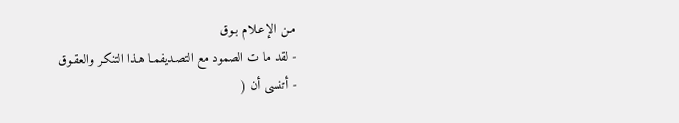مـن الإعـلام بـوق
- لقد ما ت الصمود مع التصـديفمـا هـذا التنكـر والعقـوق
- أتنسى أن (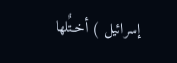إسرائيل ) أخـتٌلها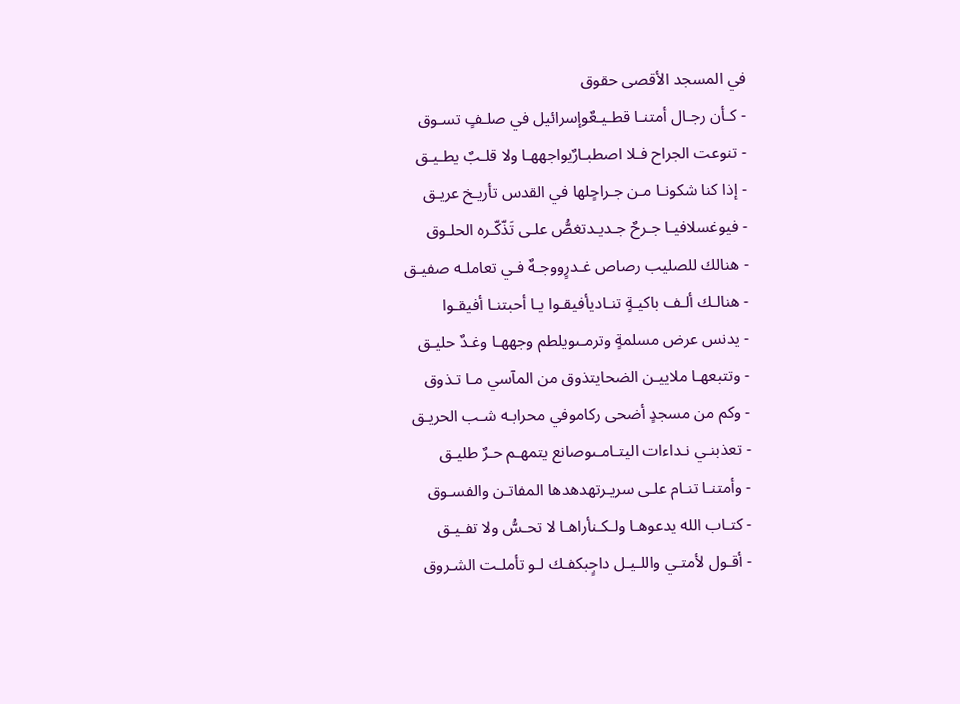في المسجد الأقصى حقوق
- كـأن رجـال أمتنـا قطـيـعٌوإسرائيل في صلـفٍ تسـوق
- تنوعت الجراح فـلا اصطبـارٌيواجههـا ولا قلـبٌ يطـيـق
- إذا كنا شكونـا مـن جـراحٍلها في القدس تأريـخ عريـق
- فيوغسلافيـا جـرحٌ جـديـدتغصُّ علـى تَذّكّـره الحلـوق
- هنالك للصليب رصاص غـدرٍووجـهٌ فـي تعاملـه صفيـق
- هنالـك ألـف باكيـةٍ تنـاديأفيقـوا يـا أحبتنـا أفيقـوا
- يدنس عرض مسلمةٍ وترمـىويلطم وجههـا وغـدٌ حليـق
- وتتبعهـا ملاييـن الضحايتذوق من المآسي مـا تـذوق
- وكم من مسجدٍ أضحى ركاموفي محرابـه شـب الحريـق
- تعذبنـي نـداءات اليتـامـىوصانع يتمهـم حـرٌ طليـق
- وأمتنـا تنـام علـى سريـرتهدهدها المفاتـن والفسـوق
- كتـاب الله يدعوهـا ولـكـنأراهـا لا تحـسُّ ولا تفـيـق
- أقـول لأمتـي واللـيـل داجٍبكفـك لـو تأملـت الشـروق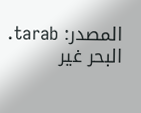المصدر: tarab. البحر غير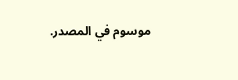موسوم في المصدر.